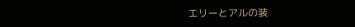エリーとアルの装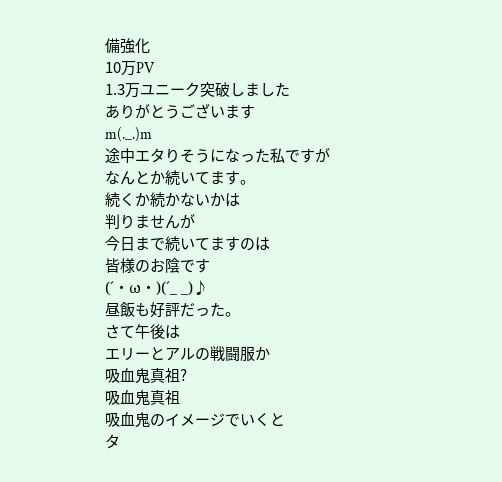備強化
10万PV
1.3万ユニーク突破しました
ありがとうございます
m(._.)m
途中エタりそうになった私ですが
なんとか続いてます。
続くか続かないかは
判りませんが
今日まで続いてますのは
皆様のお陰です
(´・ω・)(´_ _)♪
昼飯も好評だった。
さて午後は
エリーとアルの戦闘服か
吸血鬼真祖?
吸血鬼真祖
吸血鬼のイメージでいくと
タ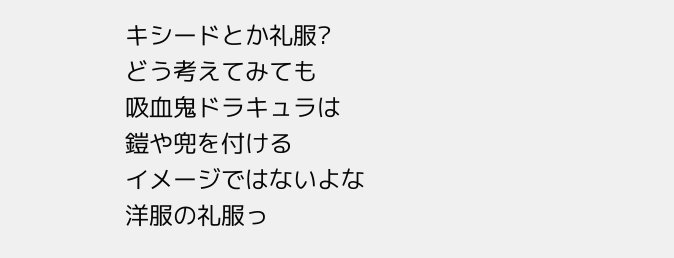キシードとか礼服?
どう考えてみても
吸血鬼ドラキュラは
鎧や兜を付ける
イメージではないよな
洋服の礼服っ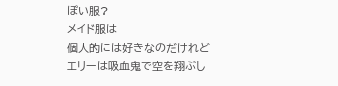ぽい服?
メイド服は
個人的には好きなのだけれど
エリーは吸血鬼で空を翔ぶし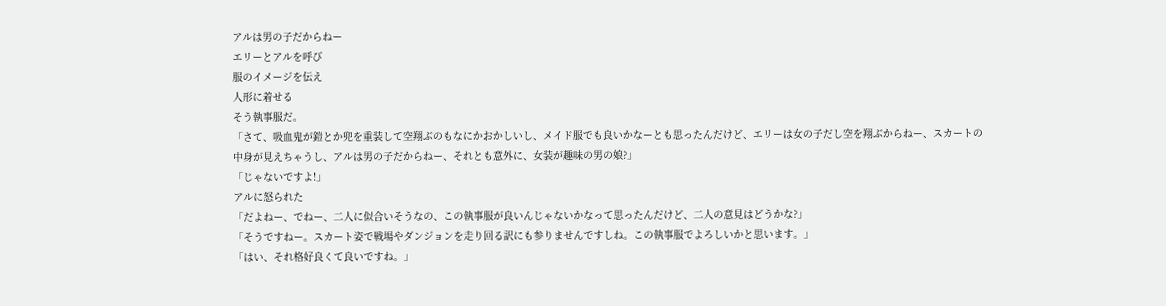アルは男の子だからねー
エリーとアルを呼び
服のイメージを伝え
人形に着せる
そう執事服だ。
「さて、吸血鬼が鎧とか兜を重装して空翔ぶのもなにかおかしいし、メイド服でも良いかなーとも思ったんだけど、エリーは女の子だし空を翔ぶからねー、スカートの中身が見えちゃうし、アルは男の子だからねー、それとも意外に、女装が趣味の男の娘?」
「じゃないですよ!」
アルに怒られた
「だよねー、でねー、二人に似合いそうなの、この執事服が良いんじゃないかなって思ったんだけど、二人の意見はどうかな?」
「そうですねー。スカート姿で戦場やダンジョンを走り回る訳にも参りませんですしね。この執事服でよろしいかと思います。」
「はい、それ格好良くて良いですね。」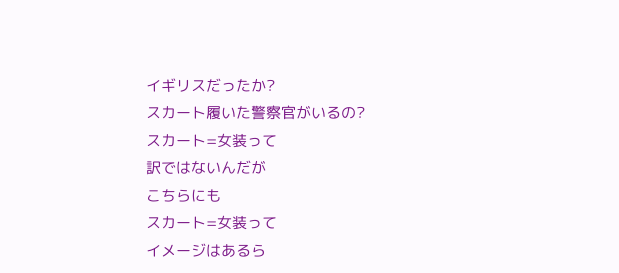イギリスだったか?
スカート履いた警察官がいるの?
スカート=女装って
訳ではないんだが
こちらにも
スカート=女装って
イメージはあるら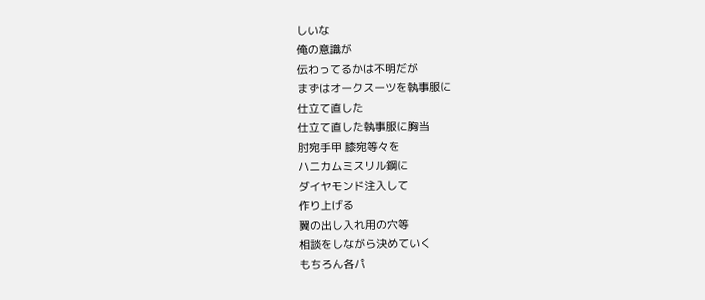しいな
俺の意識が
伝わってるかは不明だが
まずはオークスーツを執事服に
仕立て直した
仕立て直した執事服に胸当
肘宛手甲 膝宛等々を
ハニカムミスリル鋼に
ダイヤモンド注入して
作り上げる
翼の出し入れ用の穴等
相談をしながら決めていく
もちろん各パ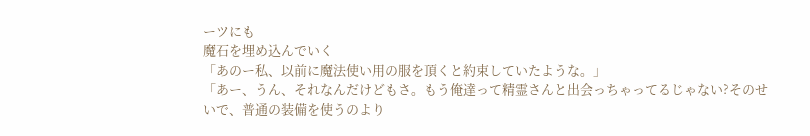ーツにも
魔石を埋め込んでいく
「あのー私、以前に魔法使い用の服を頂くと約束していたような。」
「あー、うん、それなんだけどもさ。もう俺達って精霊さんと出会っちゃってるじゃない?そのせいで、普通の装備を使うのより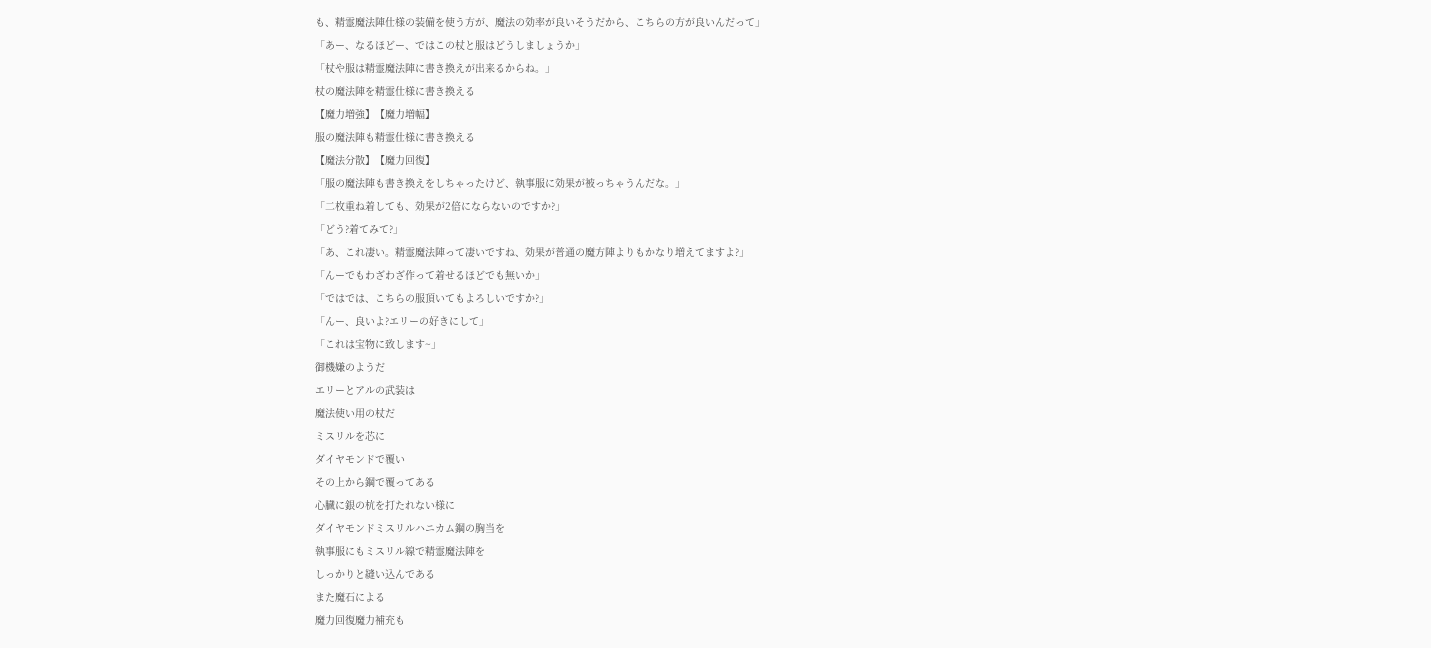も、精霊魔法陣仕様の装備を使う方が、魔法の効率が良いそうだから、こちらの方が良いんだって」
「あー、なるほどー、ではこの杖と服はどうしましょうか」
「杖や服は精霊魔法陣に書き換えが出来るからね。」
杖の魔法陣を精霊仕様に書き換える
【魔力増強】【魔力増幅】
服の魔法陣も精霊仕様に書き換える
【魔法分散】【魔力回復】
「服の魔法陣も書き換えをしちゃったけど、執事服に効果が被っちゃうんだな。」
「二枚重ね着しても、効果が2倍にならないのですか?」
「どう?着てみて?」
「あ、これ凄い。精霊魔法陣って凄いですね、効果が普通の魔方陣よりもかなり増えてますよ?」
「んーでもわざわざ作って着せるほどでも無いか」
「ではでは、こちらの服頂いてもよろしいですか?」
「んー、良いよ?エリーの好きにして」
「これは宝物に致します~」
御機嫌のようだ
エリーとアルの武装は
魔法使い用の杖だ
ミスリルを芯に
ダイヤモンドで覆い
その上から鋼で覆ってある
心臓に銀の杭を打たれない様に
ダイヤモンドミスリルハニカム鋼の胸当を
執事服にもミスリル線で精霊魔法陣を
しっかりと縫い込んである
また魔石による
魔力回復魔力補充も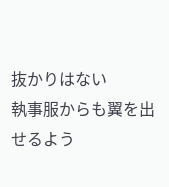抜かりはない
執事服からも翼を出せるよう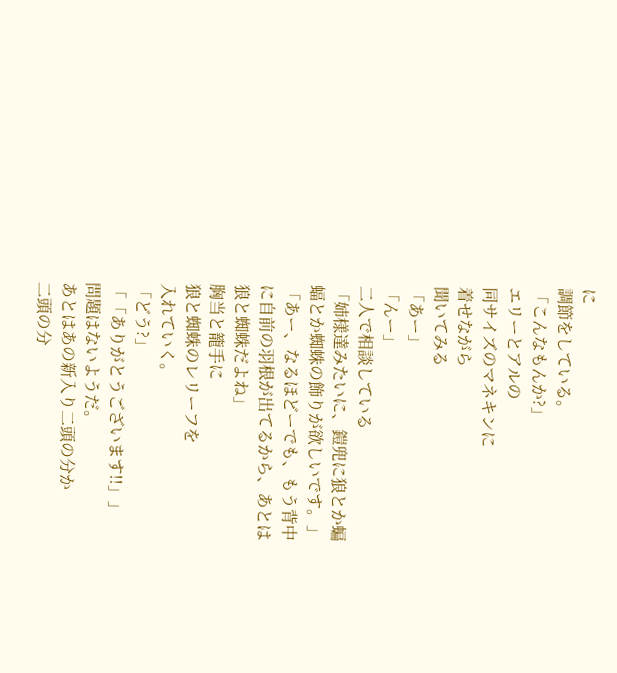に
調節をしている。
「こんなもんか?」
エリーとアルの
同サイズのマネキンに
着せながら
聞いてみる
「あー」
「んー」
二人で相談している
「姉様達みたいに、鎧兜に狼とか蝙蝠とか蜘蛛の飾りが欲しいです。」
「あー、なるほどーでも、もう背中に自前の羽根が出てるから、あとは狼と蜘蛛だよね」
胸当と籠手に
狼と蜘蛛のレリーフを
入れていく。
「どう?」
「「ありがとうございます!!」」
問題はないようだ。
あとはあの新入り二頭の分か
二頭の分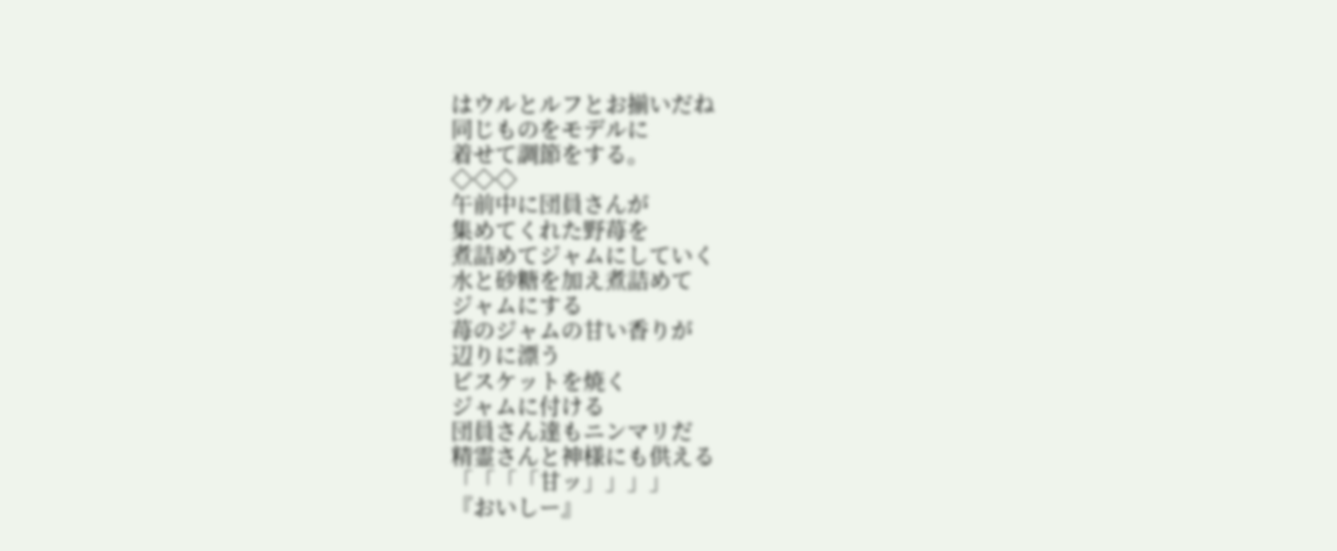はウルとルフとお揃いだね
同じものをモデルに
着せて調節をする。
◇◇◇
午前中に団員さんが
集めてくれた野苺を
煮詰めてジャムにしていく
水と砂糖を加え煮詰めて
ジャムにする
苺のジャムの甘い香りが
辺りに漂う
ビスケットを焼く
ジャムに付ける
団員さん達もニンマリだ
精霊さんと神様にも供える
「「「「甘ッ」」」」
『おいしー』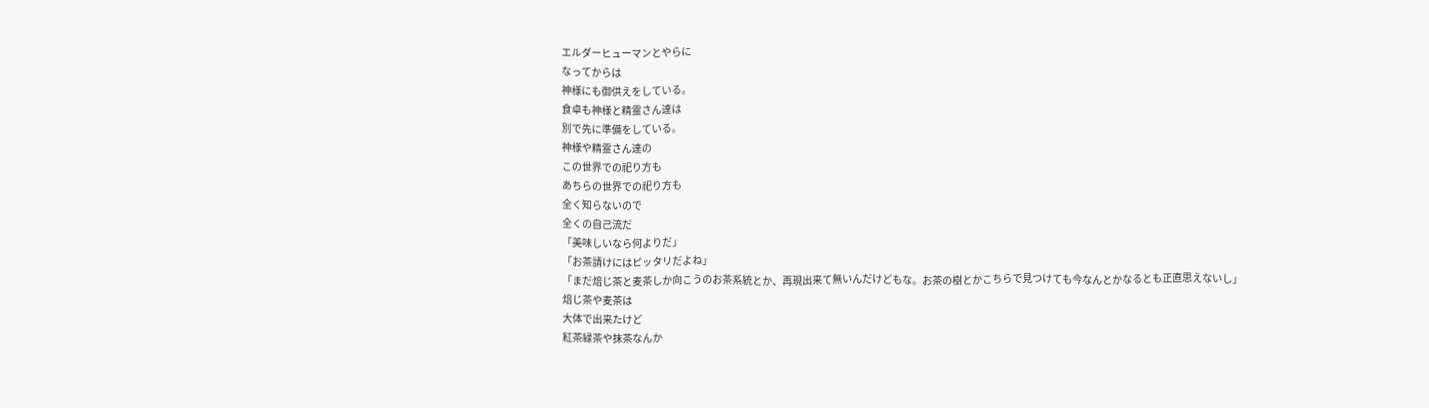エルダーヒューマンとやらに
なってからは
神様にも御供えをしている。
食卓も神様と精霊さん達は
別で先に準備をしている。
神様や精霊さん達の
この世界での祀り方も
あちらの世界での祀り方も
全く知らないので
全くの自己流だ
「美味しいなら何よりだ」
「お茶請けにはピッタリだよね」
「まだ焙じ茶と麦茶しか向こうのお茶系統とか、再現出来て無いんだけどもな。お茶の樹とかこちらで見つけても今なんとかなるとも正直思えないし」
焙じ茶や麦茶は
大体で出来たけど
紅茶緑茶や抹茶なんか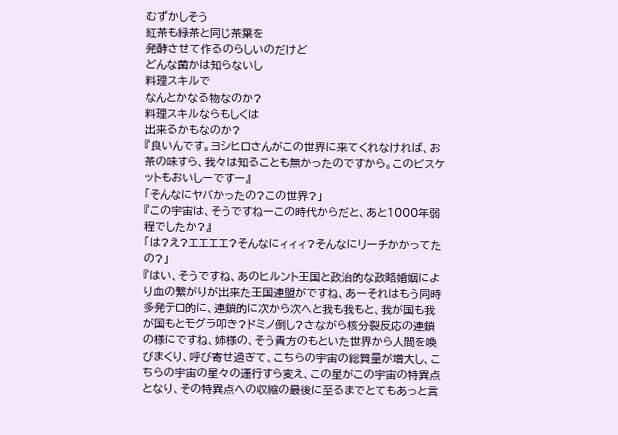むずかしそう
紅茶も緑茶と同じ茶葉を
発酵させて作るのらしいのだけど
どんな菌かは知らないし
料理スキルで
なんとかなる物なのか?
料理スキルならもしくは
出来るかもなのか?
『良いんです。ヨシヒロさんがこの世界に来てくれなければ、お茶の味すら、我々は知ることも無かったのですから。このビスケットもおいしーですー』
「そんなにヤバかったの?この世界?」
『この宇宙は、そうですねーこの時代からだと、あと1000年弱程でしたか?』
「は?え?エエエエ?そんなにィィィ?そんなにリーチかかってたの?」
『はい、そうですね、あのヒルント王国と政治的な政略婚姻により血の繋がりが出来た王国連盟がですね、あーそれはもう同時多発テロ的に、連鎖的に次から次へと我も我もと、我が国も我が国もとモグラ叩き?ドミノ倒し?さながら核分裂反応の連鎖の様にですね、姉様の、そう貴方のもといた世界から人間を喚びまくり、呼び寄せ過ぎて、こちらの宇宙の総質量が増大し、こちらの宇宙の星々の運行すら変え、この星がこの宇宙の特異点となり、その特異点への収縮の最後に至るまでとてもあっと言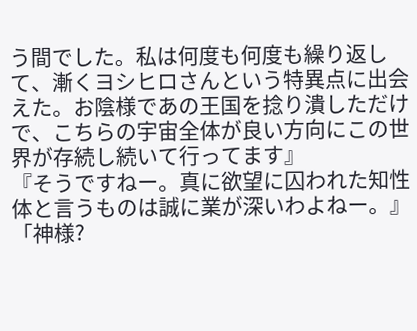う間でした。私は何度も何度も繰り返して、漸くヨシヒロさんという特異点に出会えた。お陰様であの王国を捻り潰しただけで、こちらの宇宙全体が良い方向にこの世界が存続し続いて行ってます』
『そうですねー。真に欲望に囚われた知性体と言うものは誠に業が深いわよねー。』
「神様?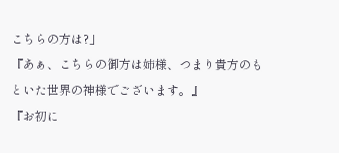こちらの方は?」
『あぁ、こちらの御方は姉様、つまり貴方のもといた世界の神様でございます。』
『お初に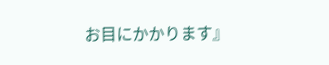お目にかかります』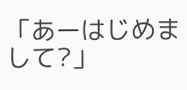「あーはじめまして?」